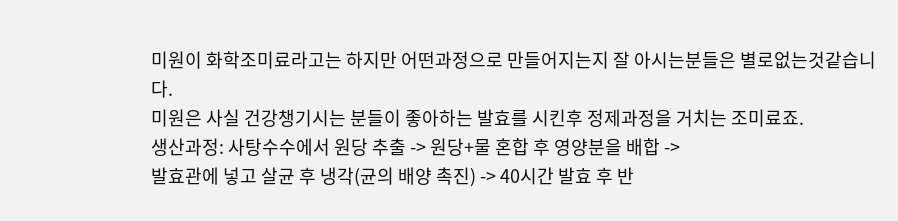미원이 화학조미료라고는 하지만 어떤과정으로 만들어지는지 잘 아시는분들은 별로없는것같습니다.
미원은 사실 건강챙기시는 분들이 좋아하는 발효를 시킨후 정제과정을 거치는 조미료죠.
생산과정: 사탕수수에서 원당 추출 -> 원당+물 혼합 후 영양분을 배합 ->
발효관에 넣고 살균 후 냉각(균의 배양 촉진) -> 40시간 발효 후 반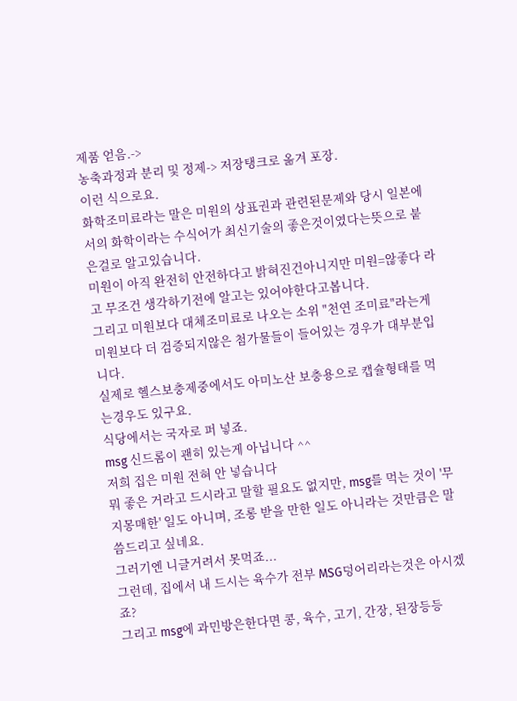제품 얻음.->
농축과정과 분리 및 정제-> 저장탱크로 옮겨 포장.
이런 식으로요.
화학조미료라는 말은 미원의 상표권과 관련된문제와 당시 일본에서의 화학이라는 수식어가 최신기술의 좋은것이였다는뜻으로 붙은걸로 알고있습니다.
미원이 아직 완전히 안전하다고 밝혀진건아니지만 미원=않좋다 라고 무조건 생각하기전에 알고는 있어야한다고봅니다.
그리고 미원보다 대체조미료로 나오는 소위 "천연 조미료"라는게 미원보다 더 검증되지않은 첨가물들이 들어있는 경우가 대부분입니다.
실제로 헬스보충제중에서도 아미노산 보충용으로 캡슐형태를 먹는경우도 있구요.
식당에서는 국자로 퍼 넣죠.
msg 신드롬이 괜히 있는게 아닙니다 ^^
저희 집은 미원 전혀 안 넣습니다
뭐 좋은 거라고 드시라고 말할 필요도 없지만, msg를 먹는 것이 '무지몽매한' 일도 아니며, 조롱 받을 만한 일도 아니라는 것만큼은 말씀드리고 싶네요.
그러기엔 니글거려서 못먹죠...
그런데, 집에서 내 드시는 육수가 전부 MSG덩어리라는것은 아시겠죠?
그리고 msg에 과민방은한다면 콩, 육수, 고기, 간장, 된장등등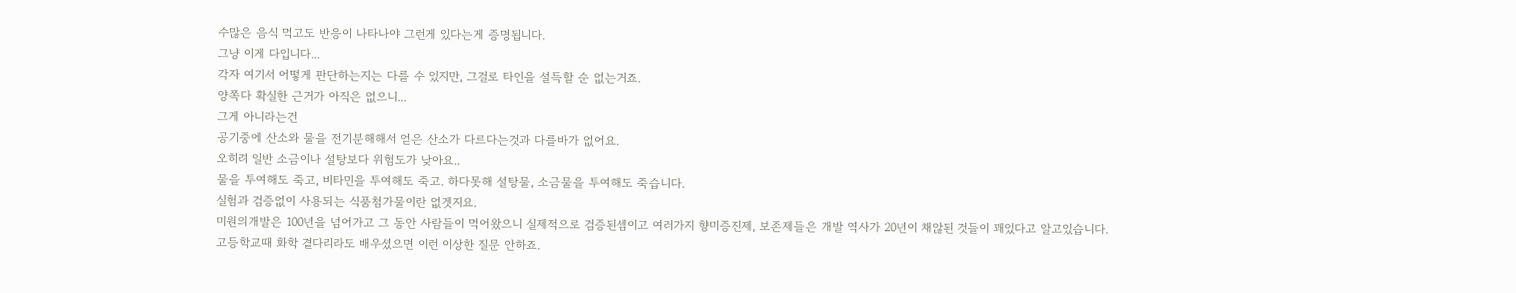수많은 음식 먹고도 반응이 나타나야 그런게 있다는게 증명됩니다.
그냥 이게 다입니다...
각자 여기서 어떻게 판단하는지는 다를 수 있지만, 그걸로 타인을 설득할 순 없는거죠.
양쪽다 확실한 근거가 아직은 없으니...
그게 아니라는건
공기중에 산소와 물을 전기분해해서 얻은 산소가 다르다는것과 다를바가 없어요.
오히려 일반 소금이나 설탕보다 위험도가 낮아요..
물을 투여해도 죽고, 비타민을 투여해도 죽고. 하다못해 설탕물, 소금물을 투여해도 죽습니다.
실험과 검증없이 사용되는 식품첨가물이란 없겟지요.
미원의개발은 100년을 넘어가고 그 동안 사람들이 먹어왔으니 실제적으로 검증된셈이고 여러가지 향미증진제, 보존제들은 개발 역사가 20년이 채않된 것들이 꽤있다고 알고있습니다.
고등학교때 화학 곁다리라도 배우셨으면 이런 이상한 질문 안하죠.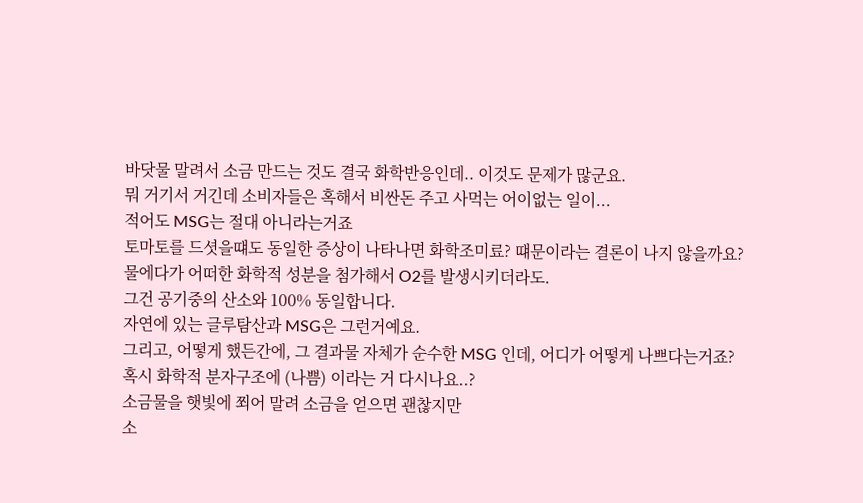바닷물 말려서 소금 만드는 것도 결국 화학반응인데.. 이것도 문제가 많군요.
뭐 거기서 거긴데 소비자들은 혹해서 비싼돈 주고 사먹는 어이없는 일이...
적어도 MSG는 절대 아니라는거죠
토마토를 드셧을떄도 동일한 증상이 나타나면 화학조미료? 떄문이라는 결론이 나지 않을까요?
물에다가 어떠한 화학적 성분을 첨가해서 O2를 발생시키더라도.
그건 공기중의 산소와 100% 동일합니다.
자연에 있는 글루탐산과 MSG은 그런거예요.
그리고, 어떻게 했든간에, 그 결과물 자체가 순수한 MSG 인데, 어디가 어떻게 나쁘다는거죠?
혹시 화학적 분자구조에 (나쁨) 이라는 거 다시나요..?
소금물을 햇빛에 쬐어 말려 소금을 얻으면 괜찮지만
소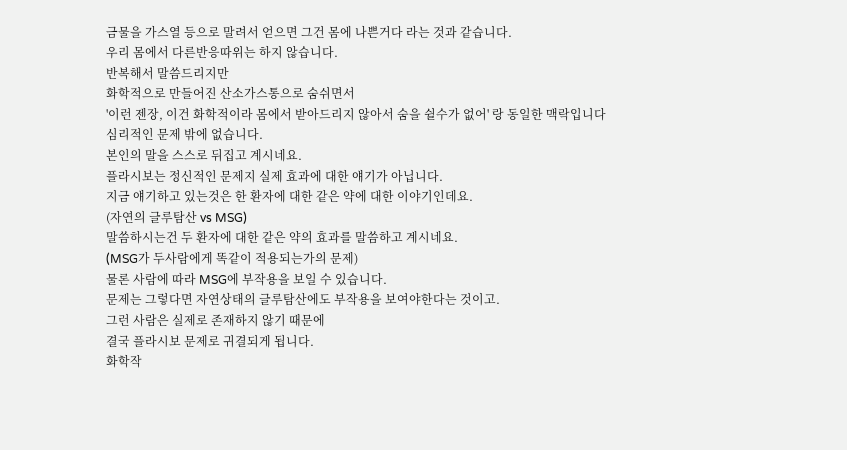금물을 가스열 등으로 말려서 얻으면 그건 몸에 나쁜거다 라는 것과 같습니다.
우리 몸에서 다른반응따위는 하지 않습니다.
반복해서 말씀드리지만
화학적으로 만들어진 산소가스통으로 숨쉬면서
'이런 젠장, 이건 화학적이라 몸에서 받아드리지 않아서 숨을 쉴수가 없어' 랑 동일한 맥락입니다
심리적인 문제 밖에 없습니다.
본인의 말을 스스로 뒤집고 계시네요.
플라시보는 정신적인 문제지 실제 효과에 대한 얘기가 아닙니다.
지금 얘기하고 있는것은 한 환자에 대한 같은 약에 대한 이야기인데요.
(자연의 글루탐산 vs MSG)
말씀하시는건 두 환자에 대한 같은 약의 효과를 말씀하고 계시네요.
(MSG가 두사람에게 똑같이 적용되는가의 문제)
물론 사람에 따라 MSG에 부작용을 보일 수 있습니다.
문제는 그렇다면 자연상태의 글루탐산에도 부작용을 보여야한다는 것이고.
그런 사람은 실제로 존재하지 않기 때문에
결국 플라시보 문제로 귀결되게 됩니다.
화학작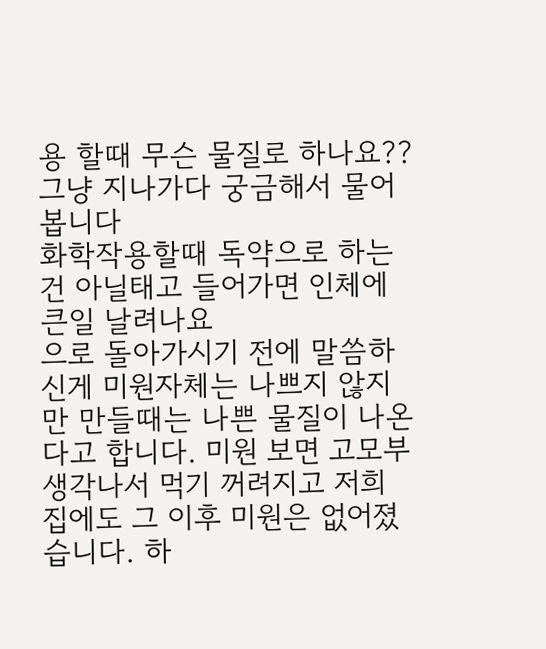용 할때 무슨 물질로 하나요??
그냥 지나가다 궁금해서 물어봅니다
화학작용할때 독약으로 하는건 아닐태고 들어가면 인체에 큰일 날려나요
으로 돌아가시기 전에 말씀하신게 미원자체는 나쁘지 않지만 만들때는 나쁜 물질이 나온다고 합니다. 미원 보면 고모부 생각나서 먹기 꺼려지고 저희 집에도 그 이후 미원은 없어졌습니다. 하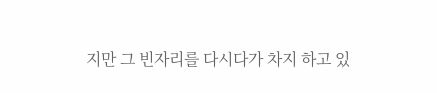지만 그 빈자리를 다시다가 차지 하고 있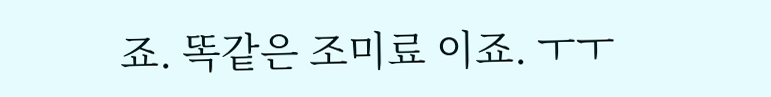죠. 똑같은 조미료 이죠. ㅜㅜ